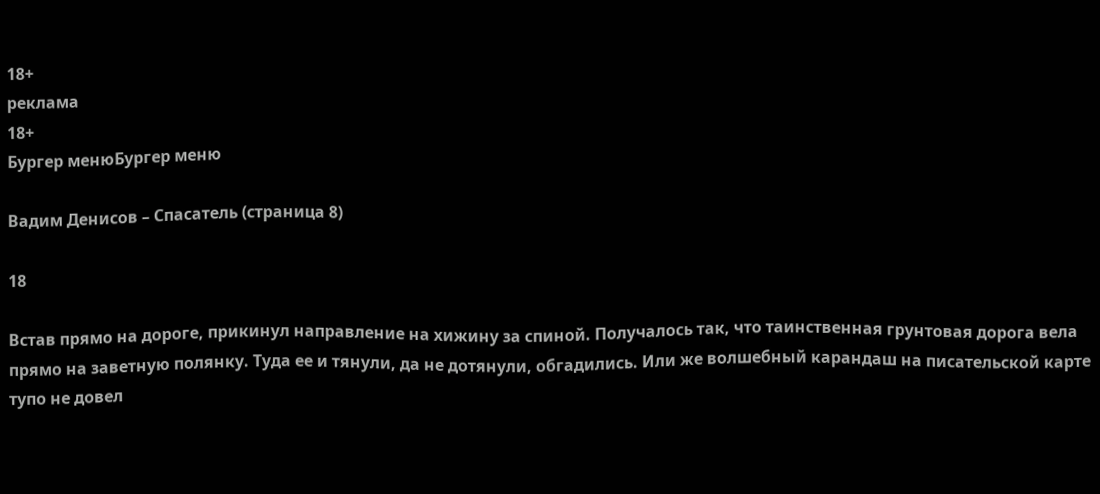18+
реклама
18+
Бургер менюБургер меню

Вадим Денисов – Спасатель (страница 8)

18

Встав прямо на дороге, прикинул направление на хижину за спиной. Получалось так, что таинственная грунтовая дорога вела прямо на заветную полянку. Туда ее и тянули, да не дотянули, обгадились. Или же волшебный карандаш на писательской карте тупо не довел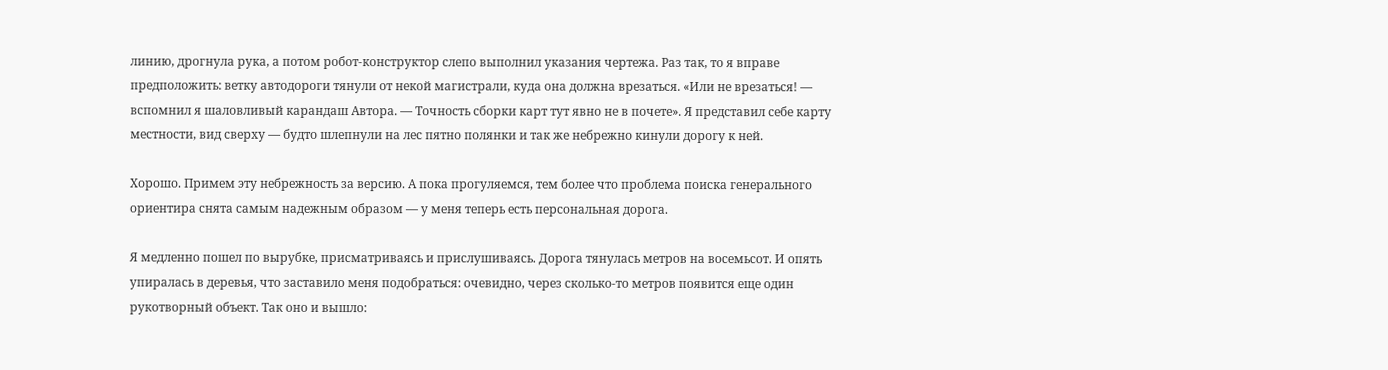линию, дрогнула рука, а потом робот-конструктор слепо выполнил указания чертежа. Раз так, то я вправе предположить: ветку автодороги тянули от некой магистрали, куда она должна врезаться. «Или не врезаться! — вспомнил я шаловливый карандаш Автора. — Точность сборки карт тут явно не в почете». Я представил себе карту местности, вид сверху — будто шлепнули на лес пятно полянки и так же небрежно кинули дорогу к ней.

Хорошо. Примем эту небрежность за версию. А пока прогуляемся, тем более что проблема поиска генерального ориентира снята самым надежным образом — у меня теперь есть персональная дорога.

Я медленно пошел по вырубке, присматриваясь и прислушиваясь. Дорога тянулась метров на восемьсот. И опять упиралась в деревья, что заставило меня подобраться: очевидно, через сколько-то метров появится еще один рукотворный объект. Так оно и вышло: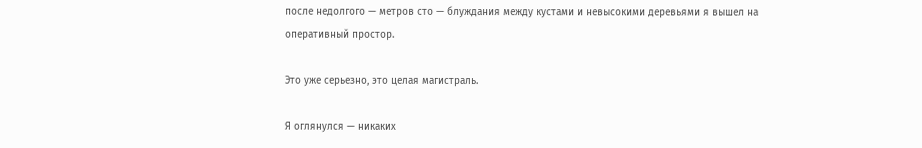после недолгого — метров сто — блуждания между кустами и невысокими деревьями я вышел на оперативный простор.

Это уже серьезно, это целая магистраль.

Я оглянулся — никаких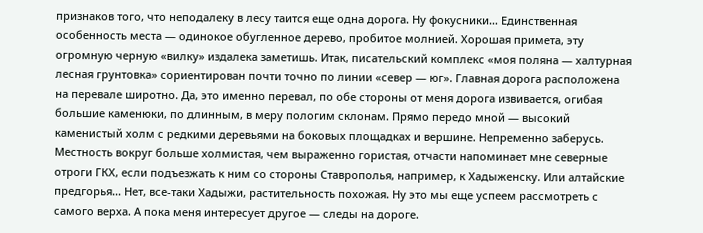признаков того, что неподалеку в лесу таится еще одна дорога. Ну фокусники… Единственная особенность места — одинокое обугленное дерево, пробитое молнией. Хорошая примета, эту огромную черную «вилку» издалека заметишь. Итак, писательский комплекс «моя поляна — халтурная лесная грунтовка» сориентирован почти точно по линии «север — юг». Главная дорога расположена на перевале широтно. Да, это именно перевал, по обе стороны от меня дорога извивается, огибая большие каменюки, по длинным, в меру пологим склонам. Прямо передо мной — высокий каменистый холм с редкими деревьями на боковых площадках и вершине. Непременно заберусь. Местность вокруг больше холмистая, чем выраженно гористая, отчасти напоминает мне северные отроги ГКХ, если подъезжать к ним со стороны Ставрополья, например, к Хадыженску. Или алтайские предгорья… Нет, все-таки Хадыжи, растительность похожая. Ну это мы еще успеем рассмотреть с самого верха. А пока меня интересует другое — следы на дороге.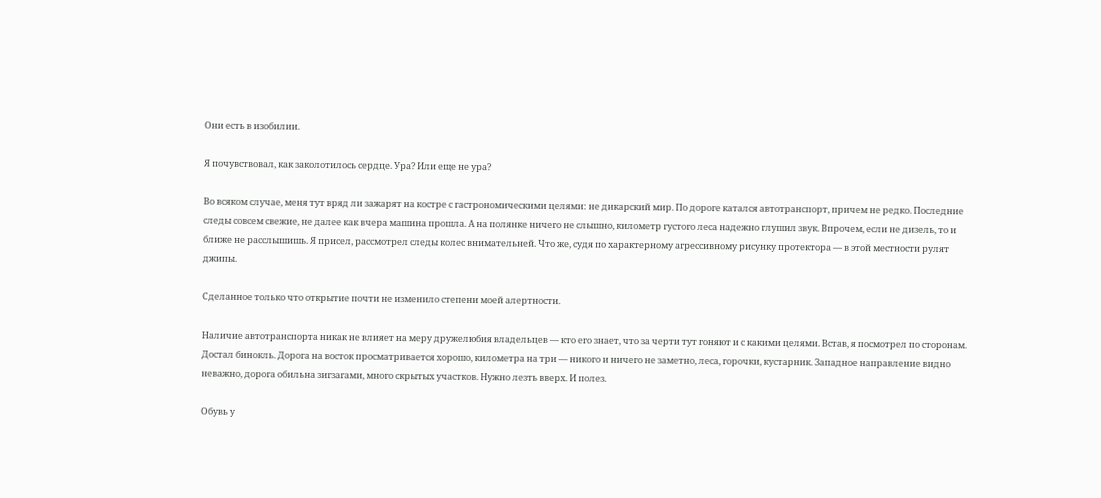Они есть в изобилии.

Я почувствовал, как заколотилось сердце. Ура? Или еще не ура?

Во всяком случае, меня тут вряд ли зажарят на костре с гастрономическими целями: не дикарский мир. По дороге катался автотранспорт, причем не редко. Последние следы совсем свежие, не далее как вчера машина прошла. А на полянке ничего не слышно, километр густого леса надежно глушил звук. Впрочем, если не дизель, то и ближе не расслышишь. Я присел, рассмотрел следы колес внимательней. Что же, судя по характерному агрессивному рисунку протектора — в этой местности рулят джипы.

Сделанное только что открытие почти не изменило степени моей алертности.

Наличие автотранспорта никак не влияет на меру дружелюбия владельцев — кто его знает, что за черти тут гоняют и с какими целями. Встав, я посмотрел по сторонам. Достал бинокль. Дорога на восток просматривается хорошо, километра на три — никого и ничего не заметно, леса, горочки, кустарник. Западное направление видно неважно, дорога обильна зигзагами, много скрытых участков. Нужно лезть вверх. И полез.

Обувь у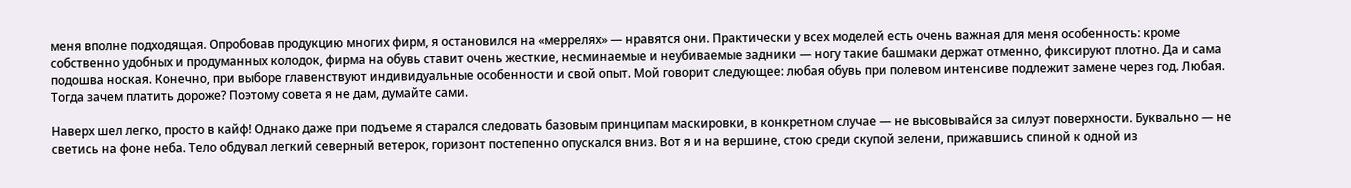меня вполне подходящая. Опробовав продукцию многих фирм, я остановился на «меррелях» — нравятся они. Практически у всех моделей есть очень важная для меня особенность: кроме собственно удобных и продуманных колодок, фирма на обувь ставит очень жесткие, несминаемые и неубиваемые задники — ногу такие башмаки держат отменно, фиксируют плотно. Да и сама подошва ноская. Конечно, при выборе главенствуют индивидуальные особенности и свой опыт. Мой говорит следующее: любая обувь при полевом интенсиве подлежит замене через год. Любая. Тогда зачем платить дороже? Поэтому совета я не дам, думайте сами.

Наверх шел легко, просто в кайф! Однако даже при подъеме я старался следовать базовым принципам маскировки, в конкретном случае — не высовывайся за силуэт поверхности. Буквально — не светись на фоне неба. Тело обдувал легкий северный ветерок, горизонт постепенно опускался вниз. Вот я и на вершине, стою среди скупой зелени, прижавшись спиной к одной из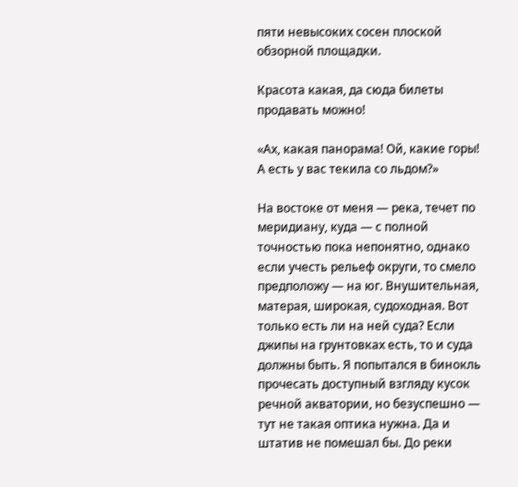пяти невысоких сосен плоской обзорной площадки.

Красота какая, да сюда билеты продавать можно!

«Ах, какая панорама! Ой, какие горы! А есть у вас текила со льдом?»

На востоке от меня — река, течет по меридиану, куда — с полной точностью пока непонятно, однако если учесть рельеф округи, то смело предположу — на юг. Внушительная, матерая, широкая, судоходная. Вот только есть ли на ней суда? Если джипы на грунтовках есть, то и суда должны быть. Я попытался в бинокль прочесать доступный взгляду кусок речной акватории, но безуспешно — тут не такая оптика нужна. Да и штатив не помешал бы. До реки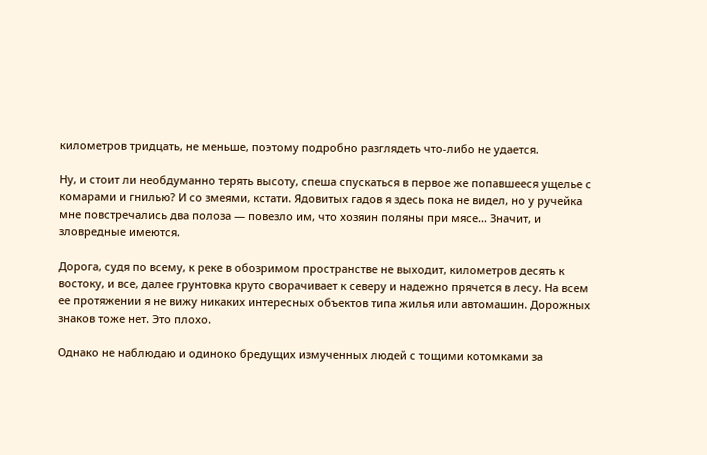километров тридцать, не меньше, поэтому подробно разглядеть что-либо не удается.

Ну, и стоит ли необдуманно терять высоту, спеша спускаться в первое же попавшееся ущелье с комарами и гнилью? И со змеями, кстати. Ядовитых гадов я здесь пока не видел, но у ручейка мне повстречались два полоза — повезло им, что хозяин поляны при мясе… Значит, и зловредные имеются.

Дорога, судя по всему, к реке в обозримом пространстве не выходит, километров десять к востоку, и все, далее грунтовка круто сворачивает к северу и надежно прячется в лесу. На всем ее протяжении я не вижу никаких интересных объектов типа жилья или автомашин. Дорожных знаков тоже нет. Это плохо.

Однако не наблюдаю и одиноко бредущих измученных людей с тощими котомками за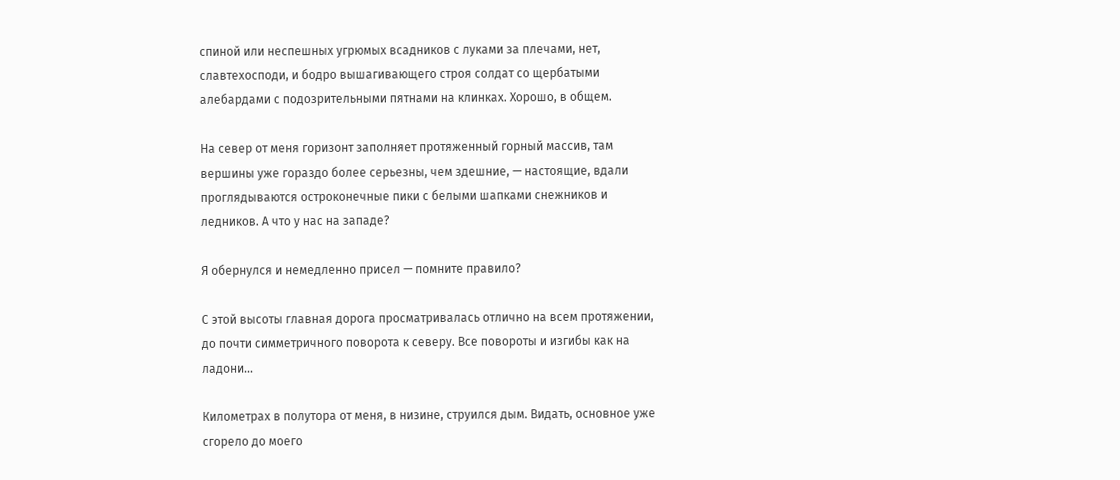спиной или неспешных угрюмых всадников с луками за плечами, нет, славтехосподи, и бодро вышагивающего строя солдат со щербатыми алебардами с подозрительными пятнами на клинках. Хорошо, в общем.

На север от меня горизонт заполняет протяженный горный массив, там вершины уже гораздо более серьезны, чем здешние, — настоящие, вдали проглядываются остроконечные пики с белыми шапками снежников и ледников. А что у нас на западе?

Я обернулся и немедленно присел — помните правило?

С этой высоты главная дорога просматривалась отлично на всем протяжении, до почти симметричного поворота к северу. Все повороты и изгибы как на ладони…

Километрах в полутора от меня, в низине, струился дым. Видать, основное уже сгорело до моего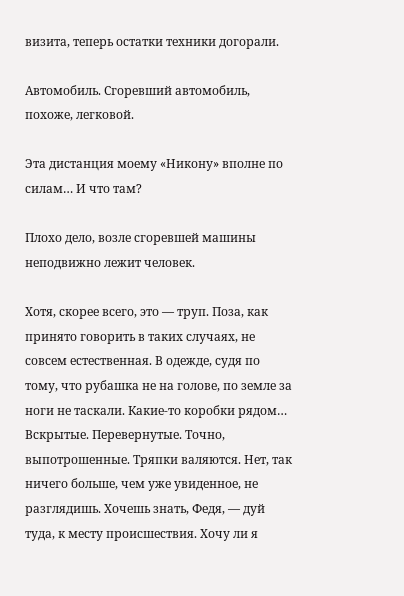визита, теперь остатки техники догорали.

Автомобиль. Сгоревший автомобиль, похоже, легковой.

Эта дистанция моему «Никону» вполне по силам… И что там?

Плохо дело, возле сгоревшей машины неподвижно лежит человек.

Хотя, скорее всего, это — труп. Поза, как принято говорить в таких случаях, не совсем естественная. В одежде, судя по тому, что рубашка не на голове, по земле за ноги не таскали. Какие-то коробки рядом… Вскрытые. Перевернутые. Точно, выпотрошенные. Тряпки валяются. Нет, так ничего больше, чем уже увиденное, не разглядишь. Хочешь знать, Федя, — дуй туда, к месту происшествия. Хочу ли я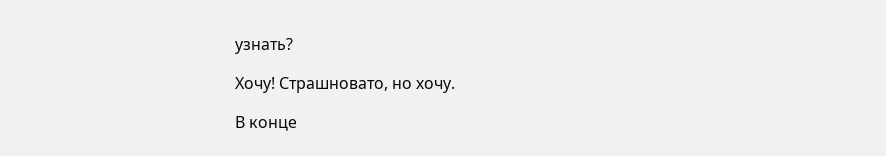узнать?

Хочу! Страшновато, но хочу.

В конце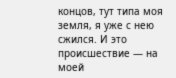концов, тут типа моя земля, я уже с нею сжился. И это происшествие — на моей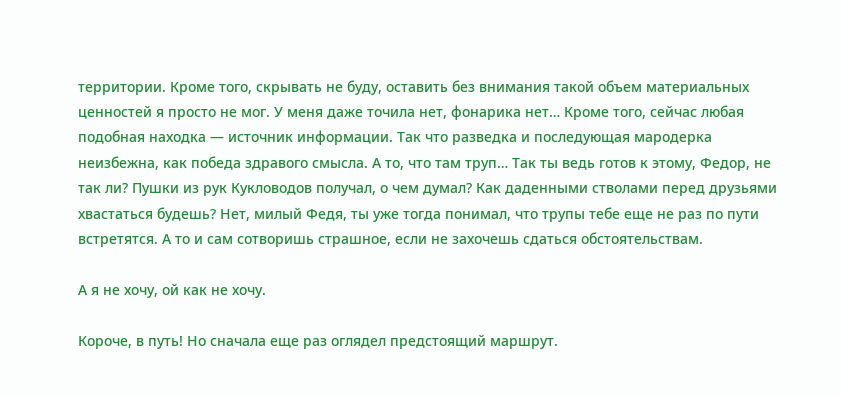территории. Кроме того, скрывать не буду, оставить без внимания такой объем материальных ценностей я просто не мог. У меня даже точила нет, фонарика нет… Кроме того, сейчас любая подобная находка — источник информации. Так что разведка и последующая мародерка неизбежна, как победа здравого смысла. А то, что там труп… Так ты ведь готов к этому, Федор, не так ли? Пушки из рук Кукловодов получал, о чем думал? Как даденными стволами перед друзьями хвастаться будешь? Нет, милый Федя, ты уже тогда понимал, что трупы тебе еще не раз по пути встретятся. А то и сам сотворишь страшное, если не захочешь сдаться обстоятельствам.

А я не хочу, ой как не хочу.

Короче, в путь! Но сначала еще раз оглядел предстоящий маршрут.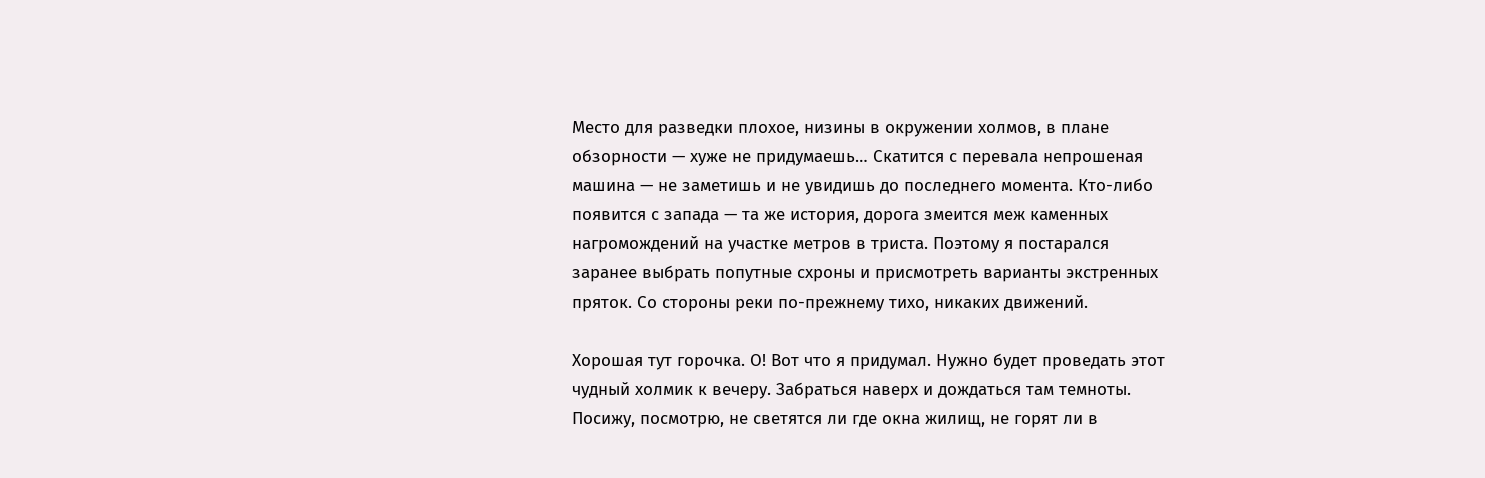Место для разведки плохое, низины в окружении холмов, в плане обзорности — хуже не придумаешь… Скатится с перевала непрошеная машина — не заметишь и не увидишь до последнего момента. Кто-либо появится с запада — та же история, дорога змеится меж каменных нагромождений на участке метров в триста. Поэтому я постарался заранее выбрать попутные схроны и присмотреть варианты экстренных пряток. Со стороны реки по-прежнему тихо, никаких движений.

Хорошая тут горочка. О! Вот что я придумал. Нужно будет проведать этот чудный холмик к вечеру. Забраться наверх и дождаться там темноты. Посижу, посмотрю, не светятся ли где окна жилищ, не горят ли в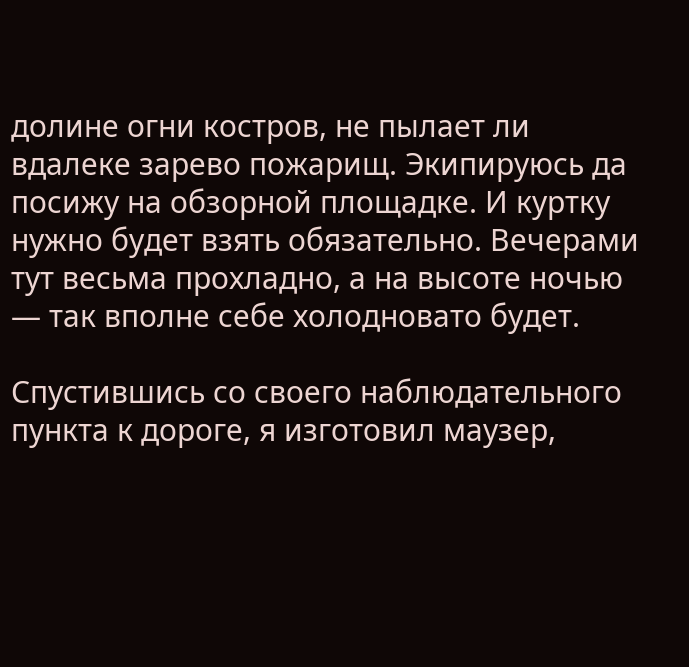долине огни костров, не пылает ли вдалеке зарево пожарищ. Экипируюсь да посижу на обзорной площадке. И куртку нужно будет взять обязательно. Вечерами тут весьма прохладно, а на высоте ночью — так вполне себе холодновато будет.

Спустившись со своего наблюдательного пункта к дороге, я изготовил маузер,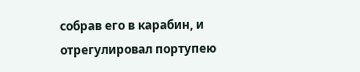собрав его в карабин, и отрегулировал портупею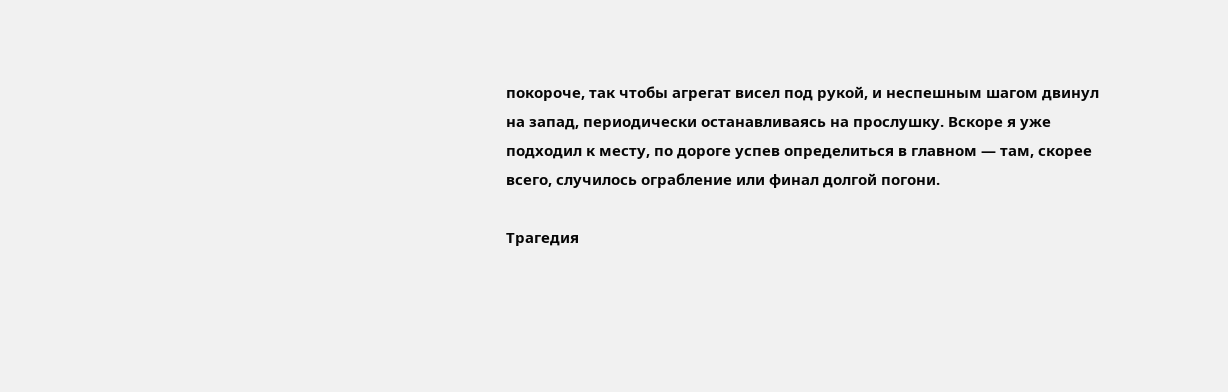покороче, так чтобы агрегат висел под рукой, и неспешным шагом двинул на запад, периодически останавливаясь на прослушку. Вскоре я уже подходил к месту, по дороге успев определиться в главном — там, скорее всего, случилось ограбление или финал долгой погони.

Трагедия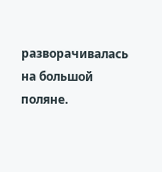разворачивалась на большой поляне.